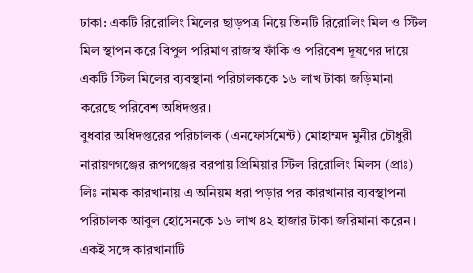ঢাকা: একটি রিরোলিং মিলের ছাড়পত্র নিয়ে তিনটি রিরোলিং মিল ও স্টিল মিল স্থাপন করে বিপুল পরিমাণ রাজস্ব ফাঁকি ও পরিবেশ দূষণের দায়ে একটি স্টিল মিলের ব্যবস্থানা পরিচালককে ১৬ লাখ টাকা জড়িমানা করেছে পরিবেশ অধিদপ্তর।
বুধবার অধিদপ্তরের পরিচালক (এনফোর্সমেন্ট) মোহাম্মদ মুনীর চৌধুরী নারায়ণগঞ্জের রূপগঞ্জের বরপায় প্রিমিয়ার স্টিল রিরোলিং মিলস (প্রাঃ) লিঃ নামক কারখানায় এ অনিয়ম ধরা পড়ার পর কারখানার ব্যবস্থাপনা পরিচালক আবুল হোসেনকে ১৬ লাখ ৪২ হাজার টাকা জরিমানা করেন। একই সঙ্গে কারখানাটি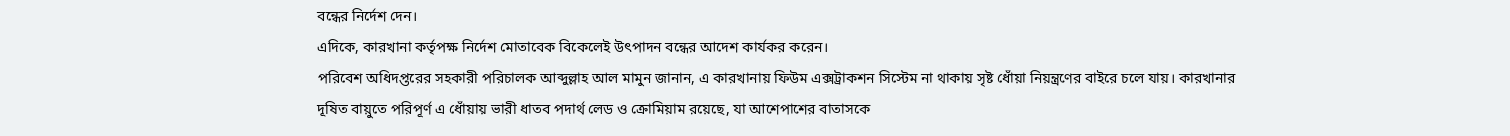বন্ধের নির্দেশ দেন।
এদিকে, কারখানা কর্তৃপক্ষ নির্দেশ মোতাবেক বিকেলেই উৎপাদন বন্ধের আদেশ কার্যকর করেন।
পরিবেশ অধিদপ্তরের সহকারী পরিচালক আব্দুল্লাহ আল মামুন জানান, এ কারখানায় ফিউম এক্সট্রাকশন সিস্টেম না থাকায় সৃষ্ট ধোঁয়া নিয়ন্ত্রণের বাইরে চলে যায়। কারখানার দূষিত বায়ুতে পরিপূর্ণ এ ধোঁয়ায় ভারী ধাতব পদার্থ লেড ও ক্রোমিয়াম রয়েছে, যা আশেপাশের বাতাসকে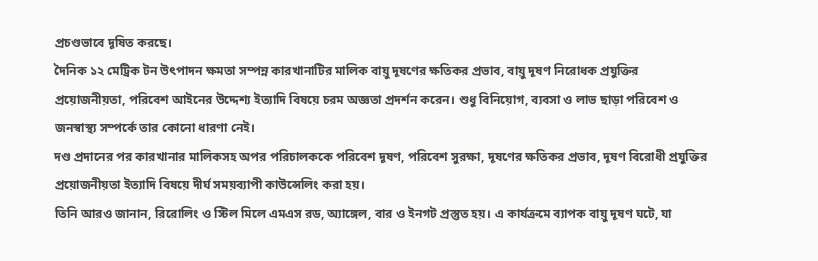প্রচণ্ডভাবে দূষিত করছে।
দৈনিক ১২ মেট্রিক টন উৎপাদন ক্ষমতা সম্পন্ন কারখানাটির মালিক বায়ু দূষণের ক্ষতিকর প্রভাব, বায়ু দূষণ নিরোধক প্রযুক্তির প্রয়োজনীয়তা, পরিবেশ আইনের উদ্দেশ্য ইত্যাদি বিষয়ে চরম অজ্ঞতা প্রদর্শন করেন। শুধু বিনিয়োগ, ব্যবসা ও লাভ ছাড়া পরিবেশ ও জনস্বাস্থ্য সম্পর্কে তার কোনো ধারণা নেই।
দণ্ড প্রদানের পর কারখানার মালিকসহ অপর পরিচালককে পরিবেশ দূষণ, পরিবেশ সুরক্ষা, দূষণের ক্ষতিকর প্রভাব, দূষণ বিরোধী প্রযুক্তির প্রয়োজনীয়তা ইত্যাদি বিষয়ে দীর্ঘ সময়ব্যাপী কাউন্সেলিং করা হয়।
তিনি আরও জানান, রিরোলিং ও স্টিল মিলে এমএস রড, অ্যাঙ্গেল, বার ও ইনগট প্রস্তুত হয়। এ কার্যক্রমে ব্যাপক বায়ু দূষণ ঘটে, যা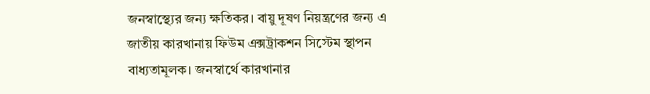জনস্বাস্থ্যের জন্য ক্ষতিকর। বায়ু দূষণ নিয়ন্ত্রণের জন্য এ জাতীয় কারখানায় ফিউম এক্সট্রাকশন সিস্টেম স্থাপন বাধ্যতামূলক। জনস্বার্থে কারখানার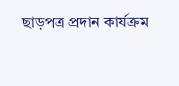ছাড়পত্র প্রদান কার্যক্রম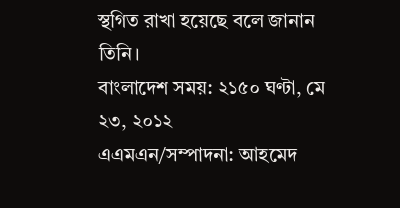স্থগিত রাখা হয়েছে বলে জানান তিনি।
বাংলাদেশ সময়: ২১৫০ ঘণ্টা, মে ২৩, ২০১২
এএমএন/সম্পাদনা: আহমেদ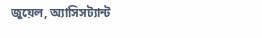জুয়েল, অ্যাসিসট্যান্ট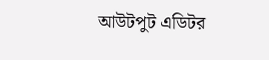আউটপুট এডিটর